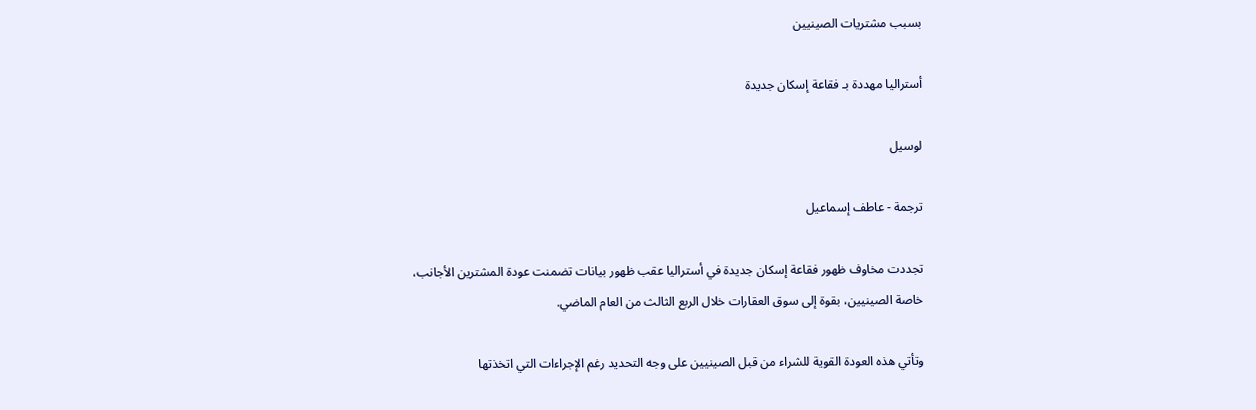بسبب مشتريات الصينيين

أستراليا مهددة بـ فقاعة إسكان جديدة

لوسيل

ترجمة - عاطف إسماعيل

تجددت مخاوف ظهور فقاعة إسكان جديدة في أستراليا عقب ظهور بيانات تضمنت عودة المشترين الأجانب، خاصة الصينيين، بقوة إلى سوق العقارات خلال الربع الثالث من العام الماضي.

وتأتي هذه العودة القوية للشراء من قبل الصينيين على وجه التحديد رغم الإجراءات التي اتخذتها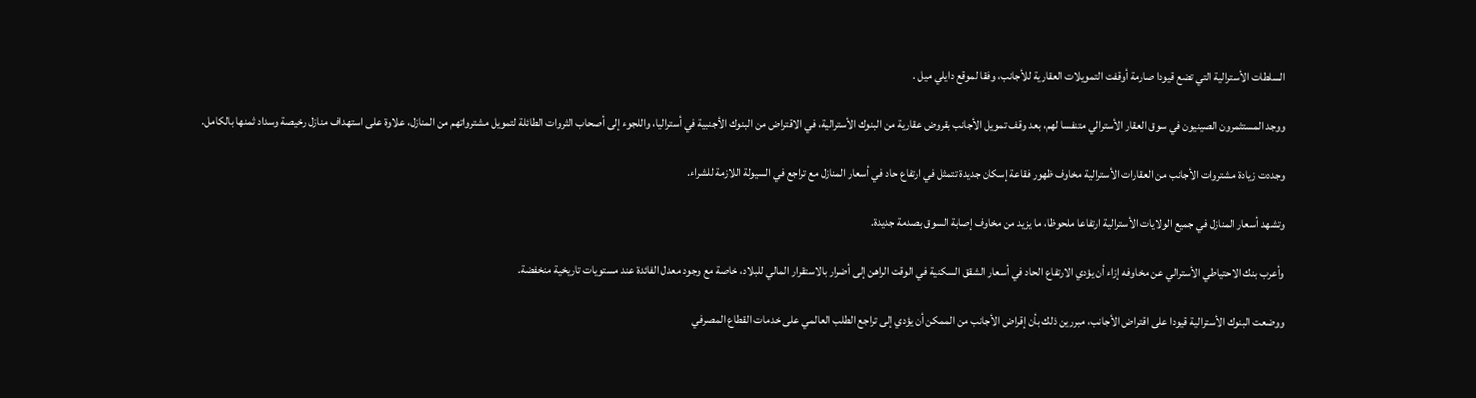السلطات الأسترالية التي تضع قيودا صارمة أوقفت التمويلات العقارية للأجانب، وفقا لموقع دايلي ميل .

ووجد المستثمرون الصينيون في سوق العقار الأسترالي متنفسا لهم، بعد وقف تمويل الأجانب بقروض عقارية من البنوك الأسترالية، في الاقتراض من البنوك الأجنبية في أستراليا، واللجوء إلى أصحاب الثروات الطائلة لتمويل مشترواتهم من المنازل، علاوة على استهداف منازل رخيصة وسداد ثمنها بالكامل.

وجددت زيادة مشتروات الأجانب من العقارات الأسترالية مخاوف ظهور فقاعة إسكان جديدة تتمثل في ارتفاع حاد في أسعار المنازل مع تراجع في السيولة اللازمة للشراء.

وتشهد أسعار المنازل في جميع الولايات الأسترالية ارتفاعا ملحوظا، ما يزيد من مخاوف إصابة السوق بصدمة جديدة.

وأعرب بنك الاحتياطي الأسترالي عن مخاوفه إزاء أن يؤدي الارتفاع الحاد في أسعار الشقق السكنية في الوقت الراهن إلى أضرار بالاستقرار المالي للبلاد، خاصة مع وجود معدل الفائدة عند مستويات تاريخية منخفضة.

ووضعت البنوك الأسترالية قيودا على اقتراض الأجانب، مبررين ذلك بأن إقراض الأجانب من الممكن أن يؤدي إلى تراجع الطلب العالمي على خدمات القطاع المصرفي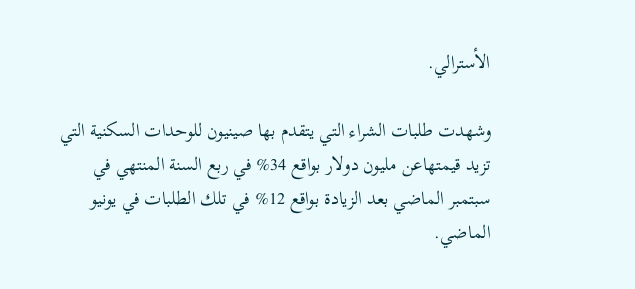الأسترالي.

وشهدت طلبات الشراء التي يتقدم بها صينيون للوحدات السكنية التي تزيد قيمتهاعن مليون دولار بواقع 34% في ربع السنة المنتهي في سبتمبر الماضي بعد الزيادة بواقع 12% في تلك الطلبات في يونيو الماضي.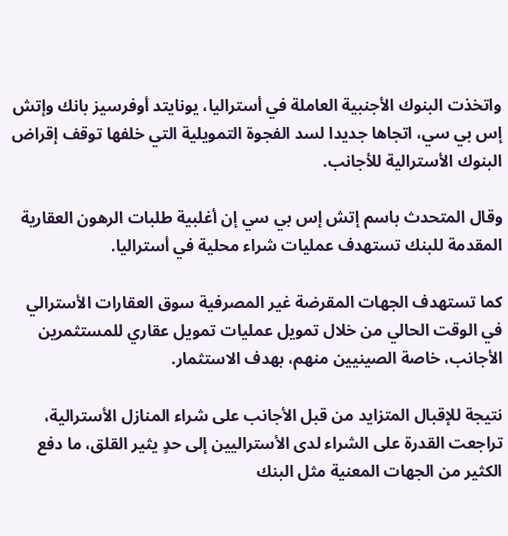واتخذت البنوك الأجنبية العاملة في أستراليا، يونايتد أوفرسيز بانك وإتش إس بي سي، اتجاها جديدا لسد الفجوة التمويلية التي خلفها توقف إقراض البنوك الأسترالية للأجانب.

وقال المتحدث باسم إتش إس بي سي إن أغلبية طلبات الرهون العقارية المقدمة للبنك تستهدف عمليات شراء محلية في أستراليا.

كما تستهدف الجهات المقرضة غير المصرفية سوق العقارات الأسترالي في الوقت الحالي من خلال تمويل عمليات تمويل عقاري للمستثمرين الأجانب، خاصة الصينيين منهم، بهدف الاستثمار.

نتيجة للإقبال المتزايد من قبل الأجانب على شراء المنازل الأسترالية، تراجعت القدرة على الشراء لدى الأستراليين إلى حدٍ يثير القلق، ما دفع الكثير من الجهات المعنية مثل البنك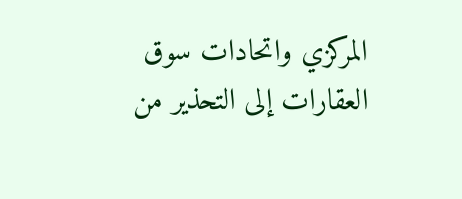المركزي واتحادات سوق العقارات إلى التحذير من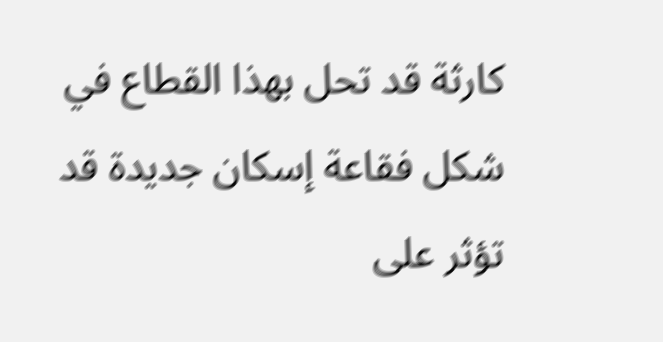كارثة قد تحل بهذا القطاع في شكل فقاعة إسكان جديدة قد تؤثر على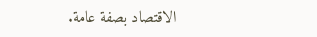الاقتصاد بصفة عامة.